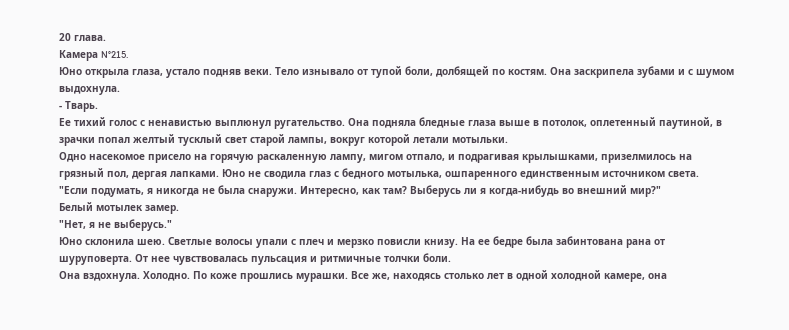20 глава.
Камера N°215.
Юно открыла глаза, устало подняв веки. Тело изнывало от тупой боли, долбящей по костям. Она заскрипела зубами и с шумом выдохнула.
- Тварь.
Ее тихий голос с ненавистью выплюнул ругательство. Она подняла бледные глаза выше в потолок, оплетенный паутиной, в зрачки попал желтый тусклый свет старой лампы, вокруг которой летали мотыльки.
Одно насекомое присело на горячую раскаленную лампу, мигом отпало, и подрагивая крылышками, призелмилось на грязный пол, дергая лапками. Юно не сводила глаз с бедного мотылька, ошпаренного единственным источником света.
"Если подумать, я никогда не была снаружи. Интересно, как там? Выберусь ли я когда-нибудь во внешний мир?"
Белый мотылек замер.
"Нет, я не выберусь."
Юно склонила шею. Светлые волосы упали с плеч и мерзко повисли книзу. На ее бедре была забинтована рана от шуруповерта. От нее чувствовалась пульсация и ритмичные толчки боли.
Она вздохнула. Холодно. По коже прошлись мурашки. Все же, находясь столько лет в одной холодной камере, она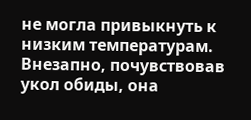не могла привыкнуть к низким температурам. Внезапно, почувствовав укол обиды, она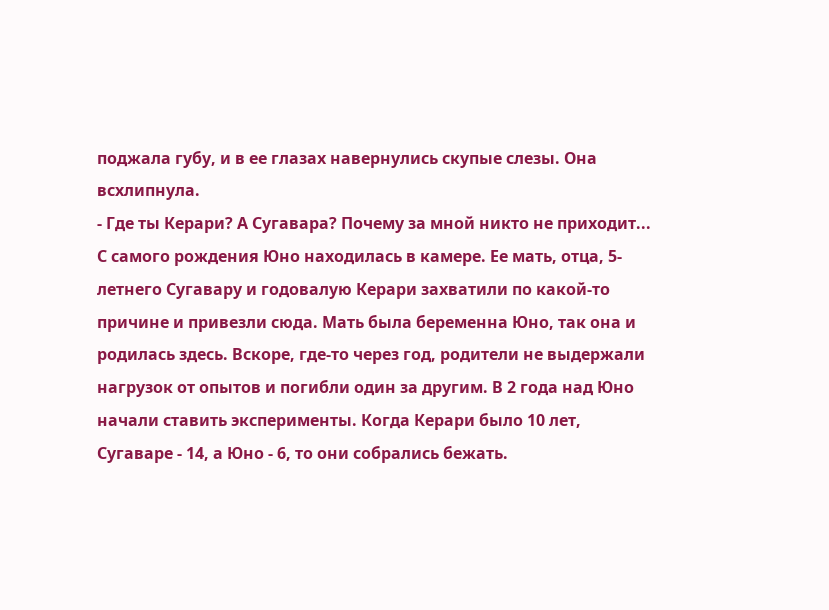поджала губу, и в ее глазах навернулись скупые слезы. Она всхлипнула.
- Где ты Керари? А Сугавара? Почему за мной никто не приходит...
С самого рождения Юно находилась в камере. Ее мать, отца, 5-летнего Сугавару и годовалую Керари захватили по какой-то причине и привезли сюда. Мать была беременна Юно, так она и родилась здесь. Вскоре, где-то через год, родители не выдержали нагрузок от опытов и погибли один за другим. В 2 года над Юно начали ставить эксперименты. Когда Керари было 10 лет, Сугаваре - 14, а Юно - 6, то они собрались бежать.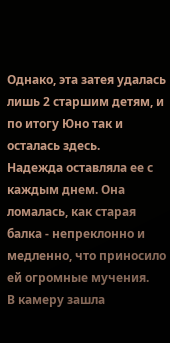Однако, эта затея удалась лишь 2 старшим детям, и по итогу Юно так и осталась здесь.
Надежда оставляла ее с каждым днем. Она ломалась, как старая балка - непреклонно и медленно, что приносило ей огромные мучения.
В камеру зашла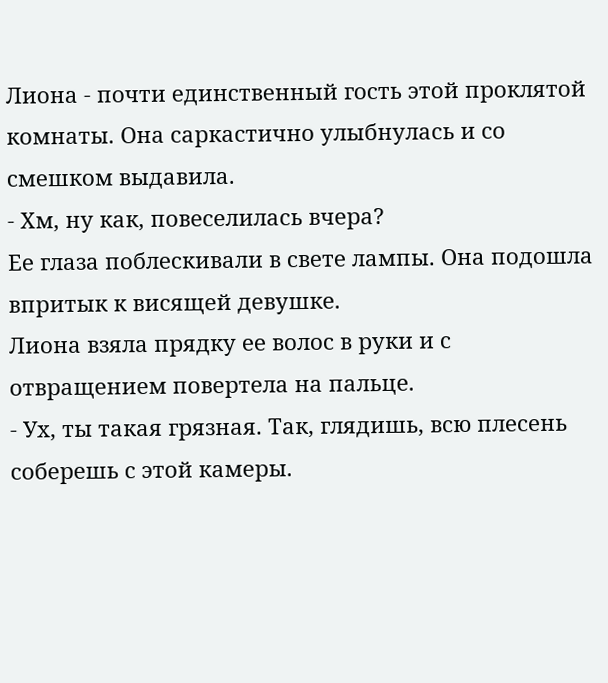Лиона - почти единственный гость этой проклятой комнаты. Она саркастично улыбнулась и со смешком выдавила.
- Хм, ну как, повеселилась вчера?
Ее глаза поблескивали в свете лампы. Она подошла впритык к висящей девушке.
Лиона взяла прядку ее волос в руки и с отвращением повертела на пальце.
- Ух, ты такая грязная. Так, глядишь, всю плесень соберешь с этой камеры.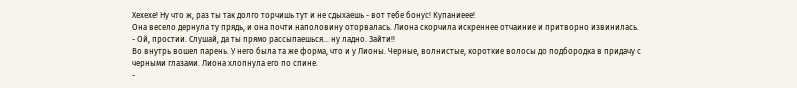Хехехе! Ну что ж, раз ты так долго торчишь тут и не сдыхаешь - вот тебе бонус! Купаниеее!
Она весело дернула ту прядь, и она почти наполовину оторвалась. Лиона скорчила искреннее отчаиние и притворно извинилась.
- Ой, простии. Слушай, да ты прямо рассыпаешься... ну ладно. Зайти!!
Во внутрь вошел парень. У него была та же форма, что и у Лионы. Черные, волнистые, короткие волосы до подбородка в придачу с черными глазами. Лиона хлопнула его по спине.
-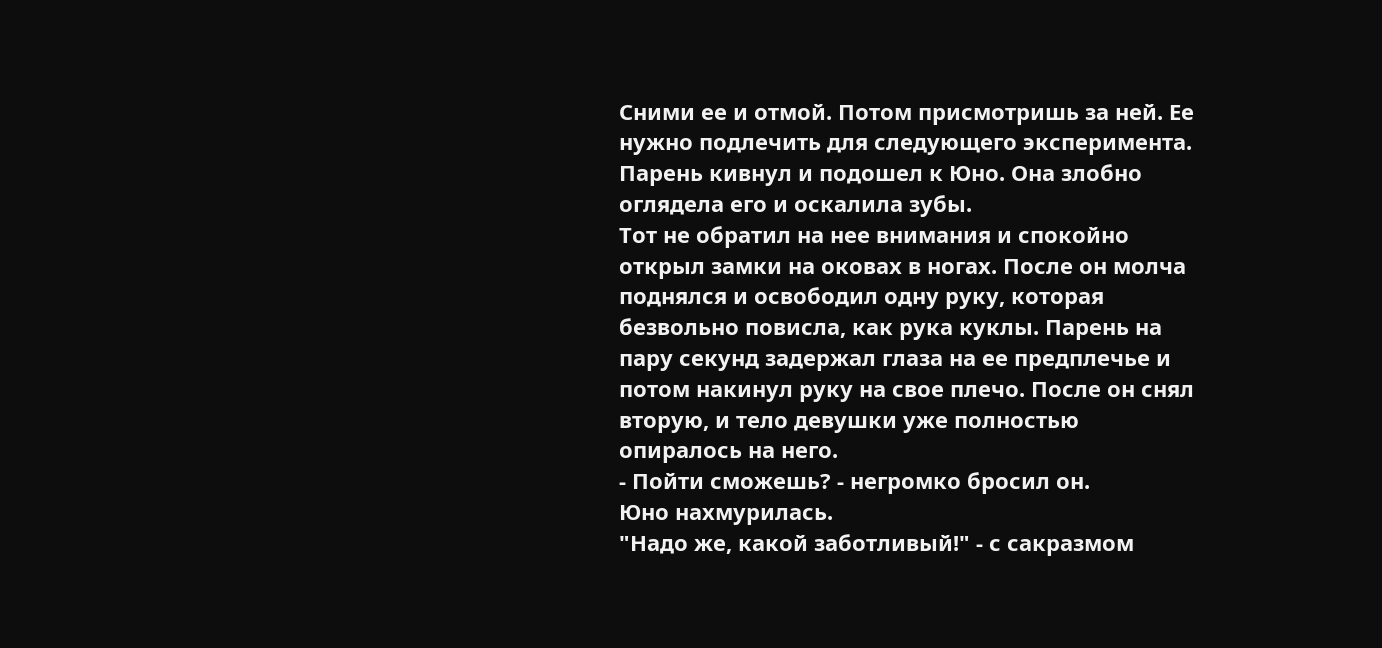Сними ее и отмой. Потом присмотришь за ней. Ее нужно подлечить для следующего эксперимента.
Парень кивнул и подошел к Юно. Она злобно оглядела его и оскалила зубы.
Тот не обратил на нее внимания и спокойно открыл замки на оковах в ногах. После он молча поднялся и освободил одну руку, которая безвольно повисла, как рука куклы. Парень на пару секунд задержал глаза на ее предплечье и потом накинул руку на свое плечо. После он снял вторую, и тело девушки уже полностью опиралось на него.
- Пойти сможешь? - негромко бросил он.
Юно нахмурилась.
"Надо же, какой заботливый!" - с сакразмом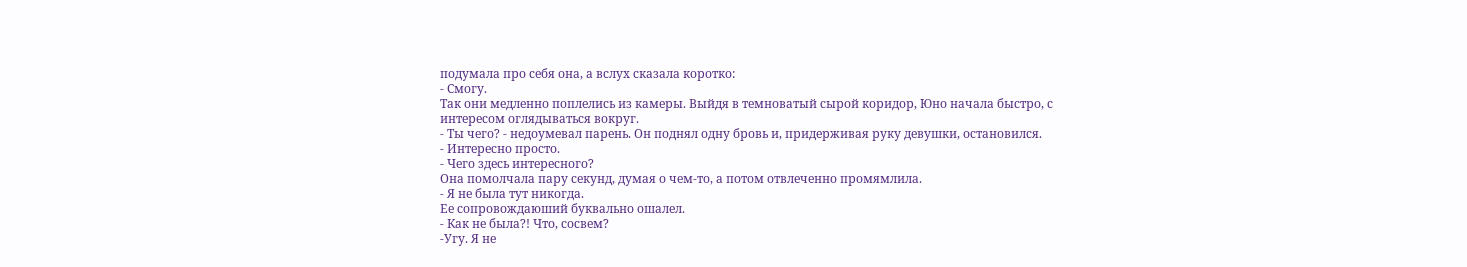подумала про себя она, а вслух сказала коротко:
- Смогу.
Так они медленно поплелись из камеры. Выйдя в темноватый сырой коридор, Юно начала быстро, с интересом оглядываться вокруг.
- Ты чего? - недоумевал парень. Он поднял одну бровь и, придерживая руку девушки, остановился.
- Интересно просто.
- Чего здесь интересного?
Она помолчала пару секунд, думая о чем-то, а потом отвлеченно промямлила.
- Я не была тут никогда.
Ее сопровождаюший буквально ошалел.
- Как не была?! Что, сосвем?
-Угу. Я не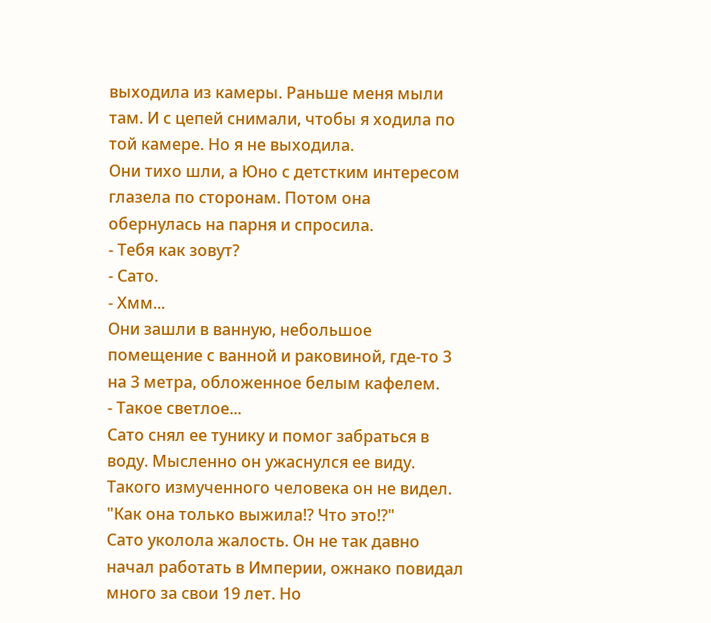выходила из камеры. Раньше меня мыли там. И с цепей снимали, чтобы я ходила по той камере. Но я не выходила.
Они тихо шли, а Юно с детстким интересом глазела по сторонам. Потом она обернулась на парня и спросила.
- Тебя как зовут?
- Сато.
- Хмм...
Они зашли в ванную, небольшое помещение с ванной и раковиной, где-то 3 на 3 метра, обложенное белым кафелем.
- Такое светлое...
Сато снял ее тунику и помог забраться в воду. Мысленно он ужаснулся ее виду. Такого измученного человека он не видел. "Как она только выжила!? Что это!?"
Сато уколола жалость. Он не так давно начал работать в Империи, ожнако повидал много за свои 19 лет. Но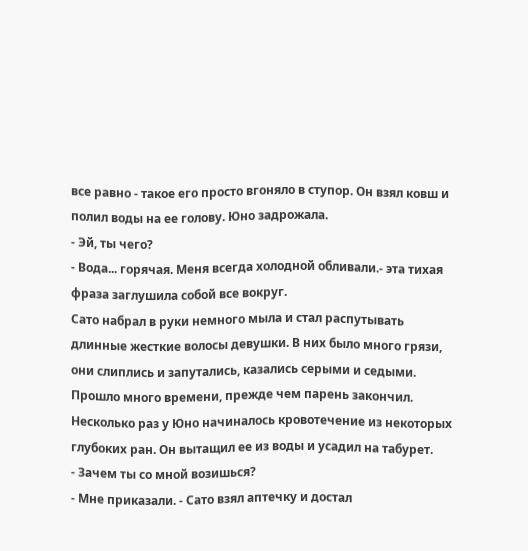все равно - такое его просто вгоняло в ступор. Он взял ковш и полил воды на ее голову. Юно задрожала.
- Эй, ты чего?
- Вода... горячая. Меня всегда холодной обливали.- эта тихая фраза заглушила собой все вокруг.
Сато набрал в руки немного мыла и стал распутывать длинные жесткие волосы девушки. В них было много грязи, они слиплись и запутались, казались серыми и седыми. Прошло много времени, прежде чем парень закончил. Несколько раз у Юно начиналось кровотечение из некоторых глубоких ран. Он вытащил ее из воды и усадил на табурет.
- Зачем ты со мной возишься?
- Мне приказали. - Сато взял аптечку и достал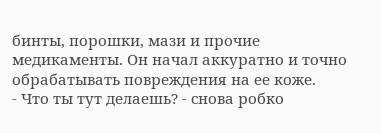бинты, порошки, мази и прочие медикаменты. Он начал аккуратно и точно обрабатывать повреждения на ее коже.
- Что ты тут делаешь? - снова робко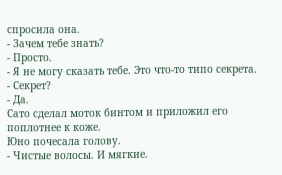спросила она.
- Зачем тебе знать?
- Просто.
- Я не могу сказать тебе. Это что-то типо секрета.
- Секрет?
- Да.
Сато сделал моток бинтом и приложил его поплотнее к коже.
Юно почесала голову.
- Чистые волосы. И мягкие.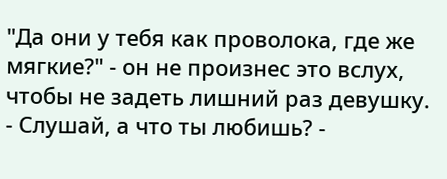"Да они у тебя как проволока, где же мягкие?" - он не произнес это вслух, чтобы не задеть лишний раз девушку.
- Слушай, а что ты любишь? -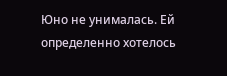Юно не унималась. Ей определенно хотелось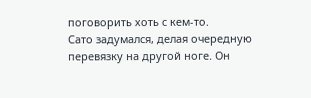поговорить хоть с кем-то.
Сато задумался, делая очередную перевязку на другой ноге. Он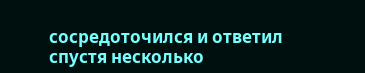сосредоточился и ответил спустя несколько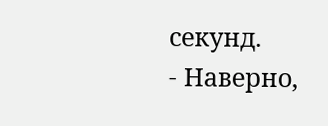секунд.
- Наверно,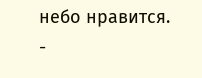небо нравится. -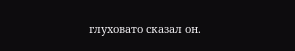глуховато сказал он.